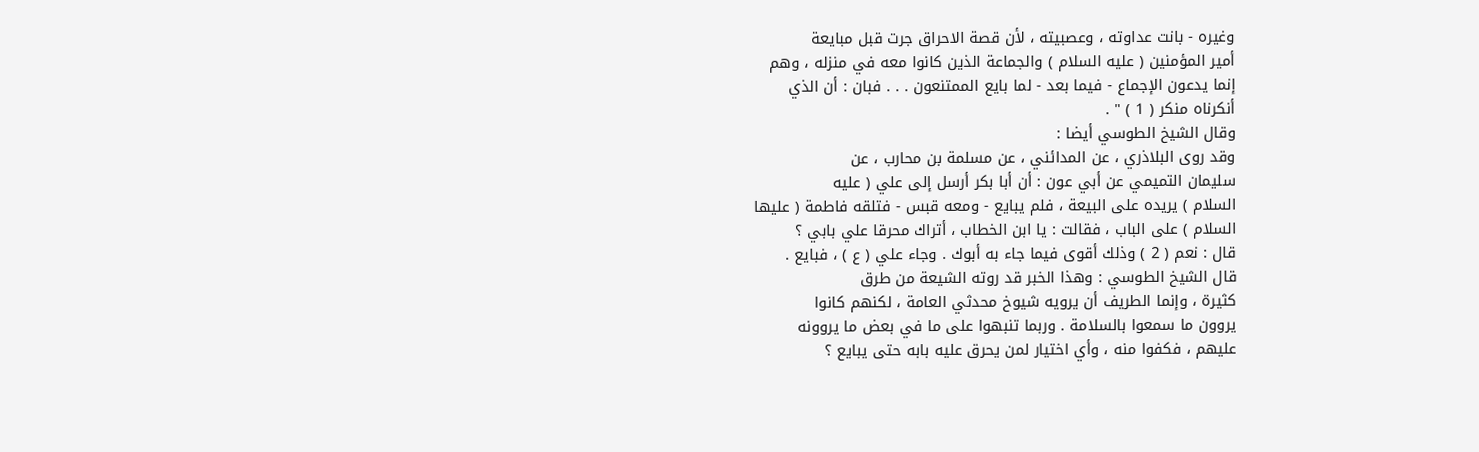وغيره - بانت عداوته ، وعصبيته ، لأن قصة الاحراق جرت قبل مبايعة
أمير المؤمنين ( عليه السلام ) والجماعة الذين كانوا معه في منزله ، وهم
إنما يدعون الإجماع - فيما بعد - لما بايع الممتنعون . . . فبان : أن الذي
أنكرناه منكر ( 1 ) " .
وقال الشيخ الطوسي أيضا :
وقد روى البلاذري ، عن المدائني ، عن مسلمة بن محارب ، عن
سليمان التميمي عن أبي عون : أن أبا بكر أرسل إلى علي ( عليه
السلام ) يريده على البيعة ، فلم يبايع - ومعه قبس - فتلقه فاطمة ( عليها
السلام ) على الباب ، فقالت : يا ابن الخطاب ، أتراك محرقا علي بابي ؟
قال : نعم ( 2 ) وذلك أقوى فيما جاء به أبوك . وجاء علي ( ع ) ، فبايع .
قال الشيخ الطوسي : وهذا الخبر قد روته الشيعة من طرق
كثيرة ، وإنما الطريف أن يرويه شيوخ محدثي العامة ، لكنهم كانوا
يروون ما سمعوا بالسلامة . وربما تنبهوا على ما في بعض ما يروونه
عليهم ، فكفوا منه ، وأي اختيار لمن يحرق عليه بابه حتى يبايع ؟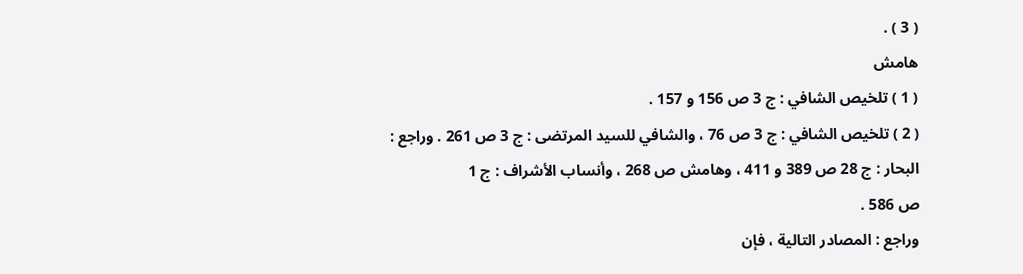( 3 ) .
هامش
( 1 ) تلخيص الشافي : ج 3 ص 156 و 157 .
( 2 ) تلخيص الشافي : ج 3 ص 76 ، والشافي للسيد المرتضى : ج 3 ص 261 . وراجع :
البحار : ج 28 ص 389 و 411 ، وهامش ص 268 ، وأنساب الأشراف : ج 1
ص 586 .
وراجع : المصادر التالية ، فإن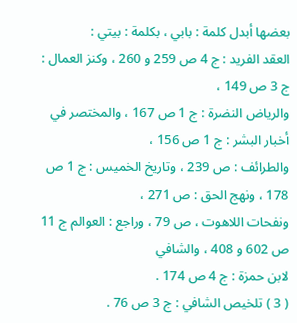بعضها أبدل كلمة : بابي ، بكلمة : بيتي :
العقد الفريد : ج 4 ص 259 و 260 ، وكنز العمال : ج 3 ص 149 ،
والرياض النضرة : ج 1 ص 167 ، والمختصر في أخبار البشر : ج 1 ص 156 ،
والطرائف : ص 239 ، وتاريخ الخميس : ج 1 ص 178 ، ونهج الحق : ص 271 ،
ونفحات اللاهوت ، ص 79 ، وراجع : العوالم ج 11 ص 602 و 408 ، والشافي
لابن حمزة : ج 4 ص 174 .
( 3 ) تلخيص الشافي : ج 3 ص 76 .